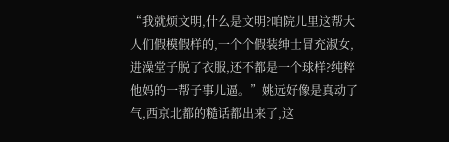“我就烦文明,什么是文明?咱院儿里这帮大人们假模假样的,一个个假装绅士冒充淑女,进澡堂子脱了衣服,还不都是一个球样?纯粹他妈的一帮子事儿逼。”姚远好像是真动了气,西京北都的糙话都出来了,这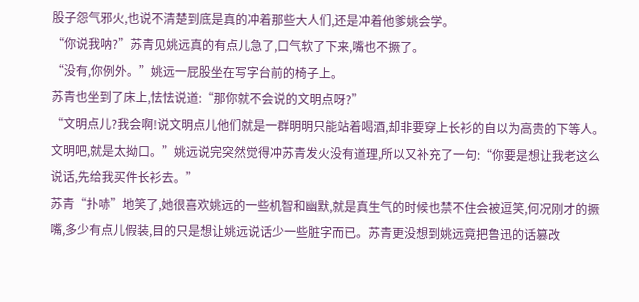股子怨气邪火,也说不清楚到底是真的冲着那些大人们,还是冲着他爹姚会学。
“你说我呐?”苏青见姚远真的有点儿急了,口气软了下来,嘴也不撅了。
“没有,你例外。”姚远一屁股坐在写字台前的椅子上。
苏青也坐到了床上,怯怯说道:“那你就不会说的文明点呀?”
“文明点儿?我会啊!说文明点儿他们就是一群明明只能站着喝酒,却非要穿上长衫的自以为高贵的下等人。文明吧,就是太拗口。”姚远说完突然觉得冲苏青发火没有道理,所以又补充了一句:“你要是想让我老这么说话,先给我买件长衫去。”
苏青“扑哧”地笑了,她很喜欢姚远的一些机智和幽默,就是真生气的时候也禁不住会被逗笑,何况刚才的撅嘴,多少有点儿假装,目的只是想让姚远说话少一些脏字而已。苏青更没想到姚远竟把鲁迅的话篡改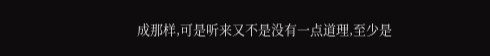成那样,可是听来又不是没有一点道理,至少是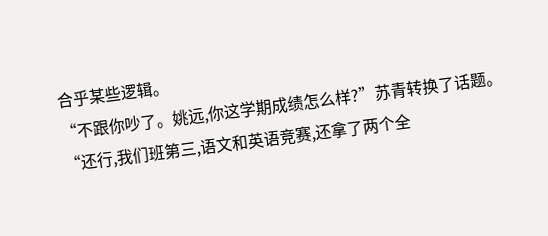合乎某些逻辑。
“不跟你吵了。姚远,你这学期成绩怎么样?”苏青转换了话题。
“还行,我们班第三,语文和英语竞赛,还拿了两个全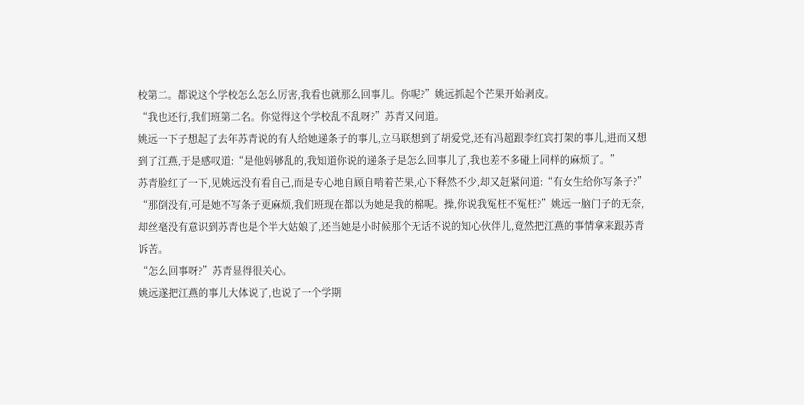校第二。都说这个学校怎么怎么厉害,我看也就那么回事儿。你呢?”姚远抓起个芒果开始剥皮。
“我也还行,我们班第二名。你觉得这个学校乱不乱呀?”苏青又问道。
姚远一下子想起了去年苏青说的有人给她递条子的事儿,立马联想到了胡爱党,还有冯超跟李红宾打架的事儿,进而又想到了江燕,于是感叹道:“是他妈够乱的,我知道你说的递条子是怎么回事儿了,我也差不多碰上同样的麻烦了。”
苏青脸红了一下,见姚远没有看自己,而是专心地自顾自啃着芒果,心下释然不少,却又赶紧问道:“有女生给你写条子?”
“那倒没有,可是她不写条子更麻烦,我们班现在都以为她是我的棉呢。操,你说我冤枉不冤枉?”姚远一脑门子的无奈,却丝毫没有意识到苏青也是个半大姑娘了,还当她是小时候那个无话不说的知心伙伴儿,竟然把江燕的事情拿来跟苏青诉苦。
“怎么回事呀?”苏青显得很关心。
姚远遂把江燕的事儿大体说了,也说了一个学期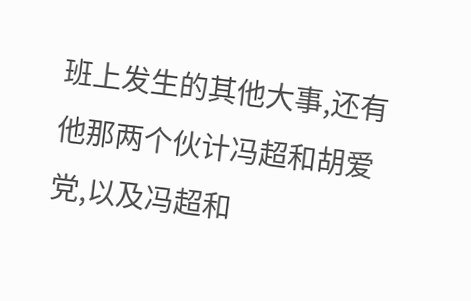班上发生的其他大事,还有他那两个伙计冯超和胡爱党,以及冯超和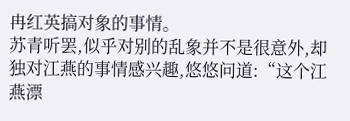冉红英搞对象的事情。
苏青听罢,似乎对别的乱象并不是很意外,却独对江燕的事情感兴趣,悠悠问道:“这个江燕漂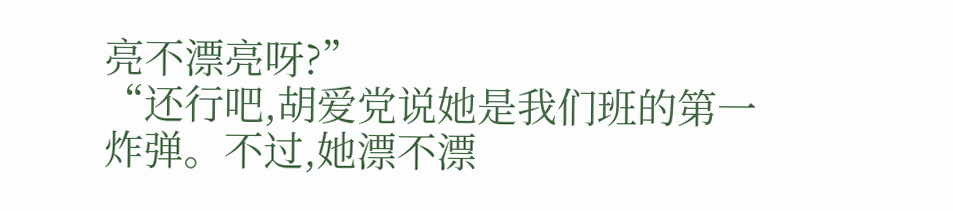亮不漂亮呀?”
“还行吧,胡爱党说她是我们班的第一炸弹。不过,她漂不漂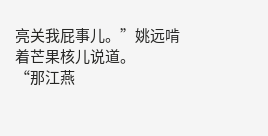亮关我屁事儿。”姚远啃着芒果核儿说道。
“那江燕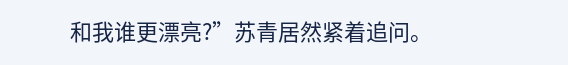和我谁更漂亮?”苏青居然紧着追问。